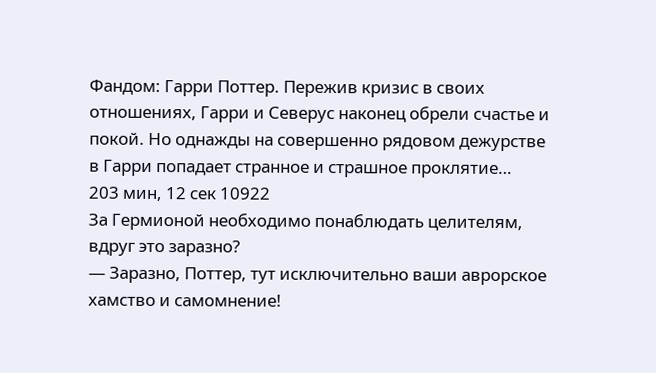Фандом: Гарри Поттер. Пережив кризис в своих отношениях, Гарри и Северус наконец обрели счастье и покой. Но однажды на совершенно рядовом дежурстве в Гарри попадает странное и страшное проклятие…
203 мин, 12 сек 10922
За Гермионой необходимо понаблюдать целителям, вдруг это заразно?
— Заразно, Поттер, тут исключительно ваши аврорское хамство и самомнение!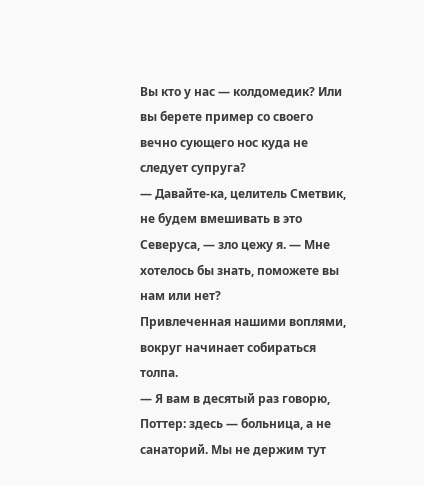Вы кто у нас — колдомедик? Или вы берете пример со своего вечно сующего нос куда не следует супруга?
— Давайте-ка, целитель Сметвик, не будем вмешивать в это Северуса, — зло цежу я. — Мне хотелось бы знать, поможете вы нам или нет?
Привлеченная нашими воплями, вокруг начинает собираться толпа.
— Я вам в десятый раз говорю, Поттер: здесь — больница, а не санаторий. Мы не держим тут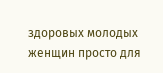здоровых молодых женщин просто для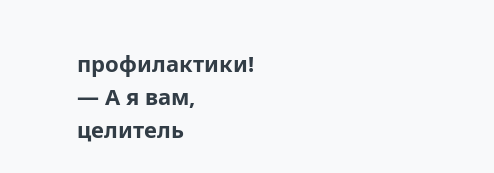профилактики!
— А я вам, целитель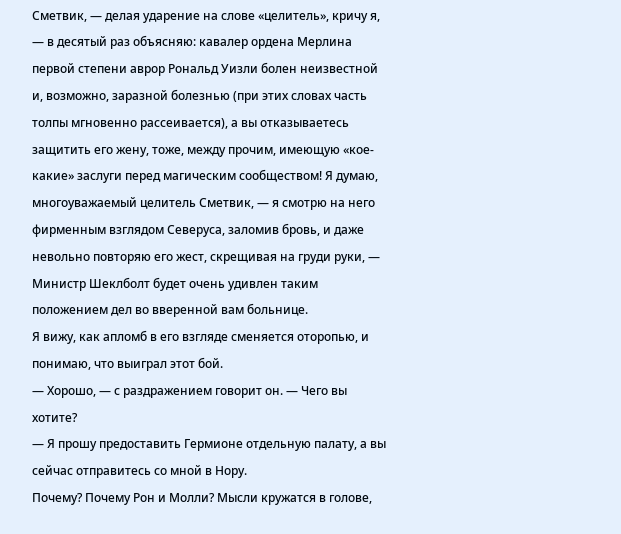Сметвик, — делая ударение на слове «целитель», кричу я, — в десятый раз объясняю: кавалер ордена Мерлина первой степени аврор Рональд Уизли болен неизвестной и, возможно, заразной болезнью (при этих словах часть толпы мгновенно рассеивается), а вы отказываетесь защитить его жену, тоже, между прочим, имеющую «кое-какие» заслуги перед магическим сообществом! Я думаю, многоуважаемый целитель Сметвик, — я смотрю на него фирменным взглядом Северуса, заломив бровь, и даже невольно повторяю его жест, скрещивая на груди руки, — Министр Шеклболт будет очень удивлен таким положением дел во вверенной вам больнице.
Я вижу, как апломб в его взгляде сменяется оторопью, и понимаю, что выиграл этот бой.
— Хорошо, — с раздражением говорит он. — Чего вы хотите?
— Я прошу предоставить Гермионе отдельную палату, а вы сейчас отправитесь со мной в Нору.
Почему? Почему Рон и Молли? Мысли кружатся в голове,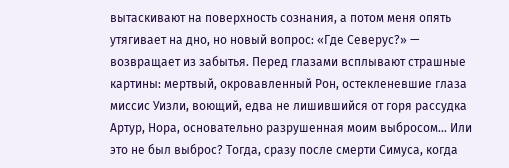вытаскивают на поверхность сознания, а потом меня опять утягивает на дно, но новый вопрос: «Где Северус?» — возвращает из забытья. Перед глазами всплывают страшные картины: мертвый, окровавленный Рон, остекленевшие глаза миссис Уизли, воющий, едва не лишившийся от горя рассудка Артур, Нора, основательно разрушенная моим выбросом… Или это не был выброс? Тогда, сразу после смерти Симуса, когда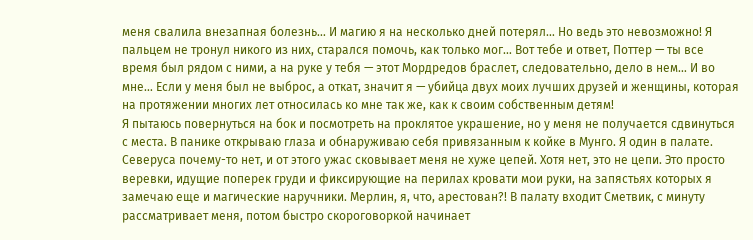меня свалила внезапная болезнь… И магию я на несколько дней потерял… Но ведь это невозможно! Я пальцем не тронул никого из них, старался помочь, как только мог… Вот тебе и ответ, Поттер — ты все время был рядом с ними, а на руке у тебя — этот Мордредов браслет, следовательно, дело в нем… И во мне… Если у меня был не выброс, а откат, значит я — убийца двух моих лучших друзей и женщины, которая на протяжении многих лет относилась ко мне так же, как к своим собственным детям!
Я пытаюсь повернуться на бок и посмотреть на проклятое украшение, но у меня не получается сдвинуться с места. В панике открываю глаза и обнаруживаю себя привязанным к койке в Мунго. Я один в палате. Северуса почему-то нет, и от этого ужас сковывает меня не хуже цепей. Хотя нет, это не цепи. Это просто веревки, идущие поперек груди и фиксирующие на перилах кровати мои руки, на запястьях которых я замечаю еще и магические наручники. Мерлин, я, что, арестован?! В палату входит Сметвик, с минуту рассматривает меня, потом быстро скороговоркой начинает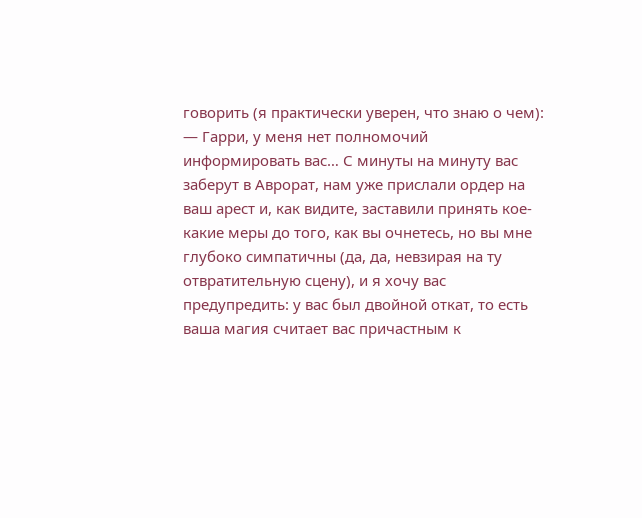говорить (я практически уверен, что знаю о чем):
— Гарри, у меня нет полномочий информировать вас… С минуты на минуту вас заберут в Аврорат, нам уже прислали ордер на ваш арест и, как видите, заставили принять кое-какие меры до того, как вы очнетесь, но вы мне глубоко симпатичны (да, да, невзирая на ту отвратительную сцену), и я хочу вас предупредить: у вас был двойной откат, то есть ваша магия считает вас причастным к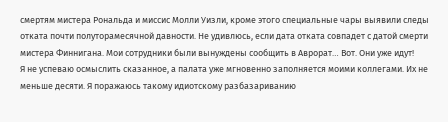смертям мистера Рональда и миссис Молли Уизли, кроме этого специальные чары выявили следы отката почти полуторамесячной давности. Не удивлюсь, если дата отката совпадет с датой смерти мистера Финнигана. Мои сотрудники были вынуждены сообщить в Аврорат… Вот. Они уже идут!
Я не успеваю осмыслить сказанное, а палата уже мгновенно заполняется моими коллегами. Их не меньше десяти. Я поражаюсь такому идиотскому разбазариванию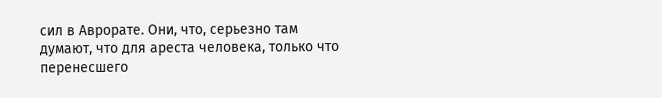сил в Аврорате. Они, что, серьезно там думают, что для ареста человека, только что перенесшего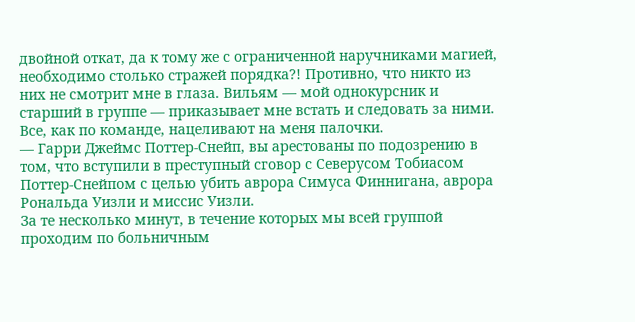двойной откат, да к тому же с ограниченной наручниками магией, необходимо столько стражей порядка?! Противно, что никто из них не смотрит мне в глаза. Вильям — мой однокурсник и старший в группе — приказывает мне встать и следовать за ними. Все, как по команде, нацеливают на меня палочки.
— Гарри Джеймс Поттер-Снейп, вы арестованы по подозрению в том, что вступили в преступный сговор с Северусом Тобиасом Поттер-Снейпом с целью убить аврора Симуса Финнигана, аврора Рональда Уизли и миссис Уизли.
За те несколько минут, в течение которых мы всей группой проходим по больничным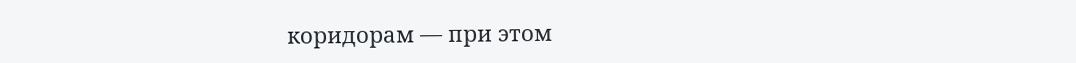коридорам — при этом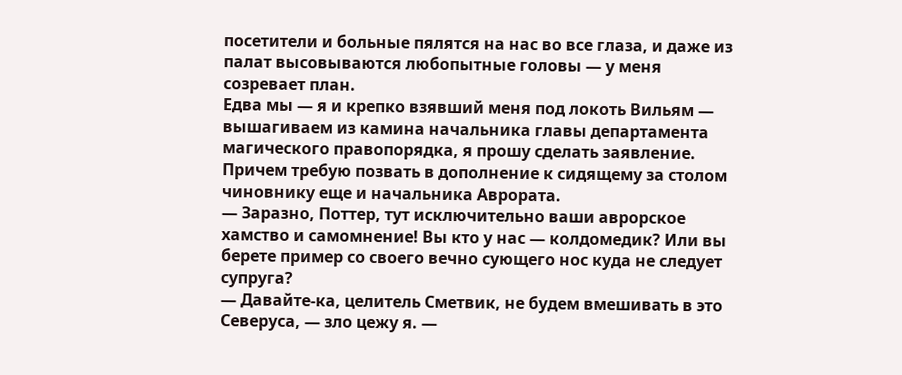посетители и больные пялятся на нас во все глаза, и даже из палат высовываются любопытные головы — у меня созревает план.
Едва мы — я и крепко взявший меня под локоть Вильям — вышагиваем из камина начальника главы департамента магического правопорядка, я прошу сделать заявление. Причем требую позвать в дополнение к сидящему за столом чиновнику еще и начальника Аврората.
— Заразно, Поттер, тут исключительно ваши аврорское хамство и самомнение! Вы кто у нас — колдомедик? Или вы берете пример со своего вечно сующего нос куда не следует супруга?
— Давайте-ка, целитель Сметвик, не будем вмешивать в это Северуса, — зло цежу я. —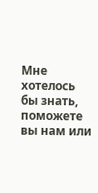Мне хотелось бы знать, поможете вы нам или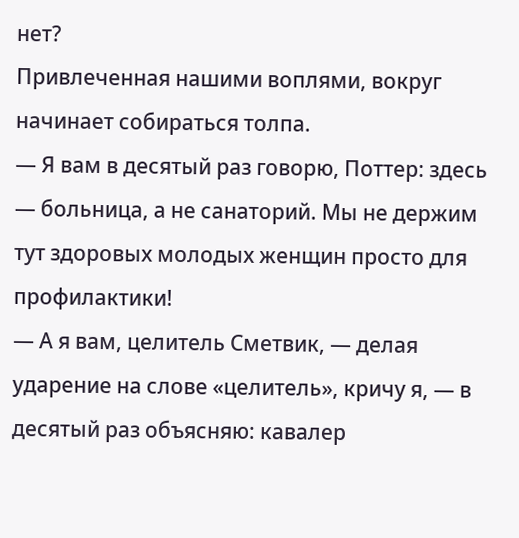нет?
Привлеченная нашими воплями, вокруг начинает собираться толпа.
— Я вам в десятый раз говорю, Поттер: здесь — больница, а не санаторий. Мы не держим тут здоровых молодых женщин просто для профилактики!
— А я вам, целитель Сметвик, — делая ударение на слове «целитель», кричу я, — в десятый раз объясняю: кавалер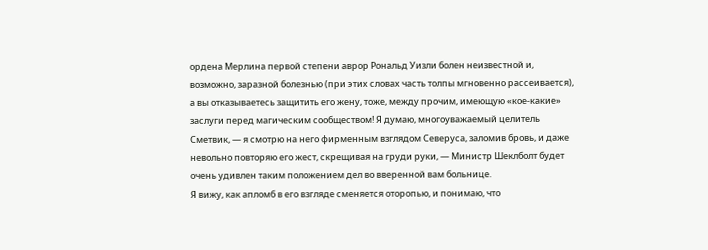ордена Мерлина первой степени аврор Рональд Уизли болен неизвестной и, возможно, заразной болезнью (при этих словах часть толпы мгновенно рассеивается), а вы отказываетесь защитить его жену, тоже, между прочим, имеющую «кое-какие» заслуги перед магическим сообществом! Я думаю, многоуважаемый целитель Сметвик, — я смотрю на него фирменным взглядом Северуса, заломив бровь, и даже невольно повторяю его жест, скрещивая на груди руки, — Министр Шеклболт будет очень удивлен таким положением дел во вверенной вам больнице.
Я вижу, как апломб в его взгляде сменяется оторопью, и понимаю, что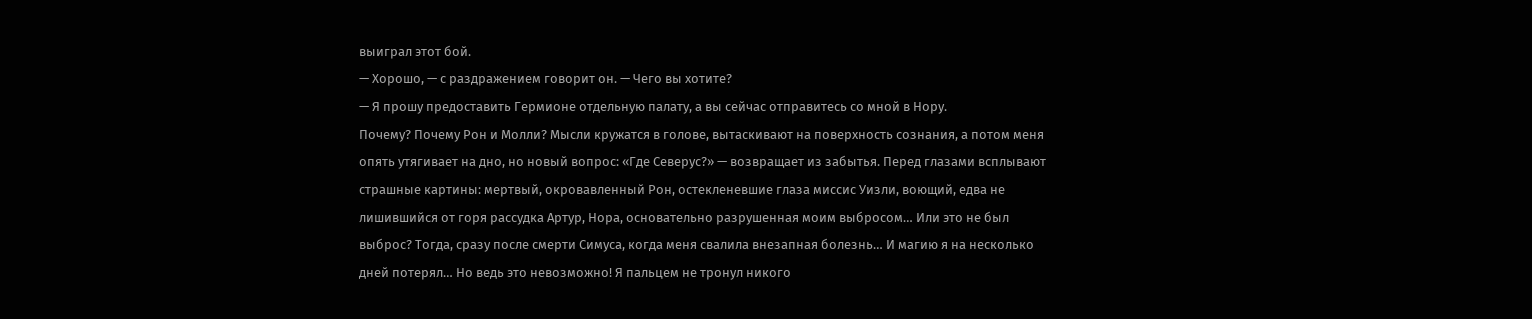выиграл этот бой.
— Хорошо, — с раздражением говорит он. — Чего вы хотите?
— Я прошу предоставить Гермионе отдельную палату, а вы сейчас отправитесь со мной в Нору.
Почему? Почему Рон и Молли? Мысли кружатся в голове, вытаскивают на поверхность сознания, а потом меня опять утягивает на дно, но новый вопрос: «Где Северус?» — возвращает из забытья. Перед глазами всплывают страшные картины: мертвый, окровавленный Рон, остекленевшие глаза миссис Уизли, воющий, едва не лишившийся от горя рассудка Артур, Нора, основательно разрушенная моим выбросом… Или это не был выброс? Тогда, сразу после смерти Симуса, когда меня свалила внезапная болезнь… И магию я на несколько дней потерял… Но ведь это невозможно! Я пальцем не тронул никого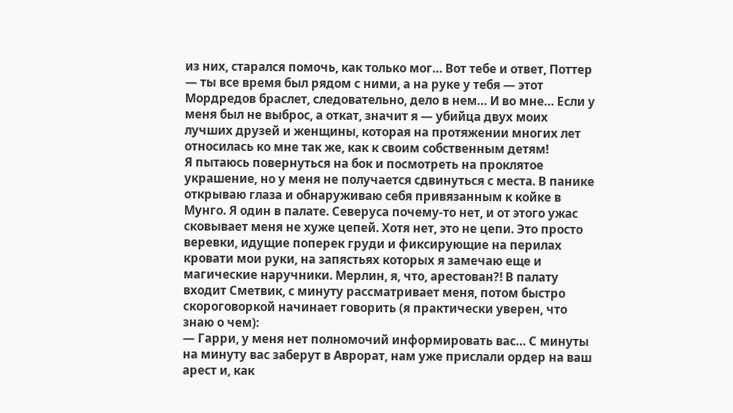из них, старался помочь, как только мог… Вот тебе и ответ, Поттер — ты все время был рядом с ними, а на руке у тебя — этот Мордредов браслет, следовательно, дело в нем… И во мне… Если у меня был не выброс, а откат, значит я — убийца двух моих лучших друзей и женщины, которая на протяжении многих лет относилась ко мне так же, как к своим собственным детям!
Я пытаюсь повернуться на бок и посмотреть на проклятое украшение, но у меня не получается сдвинуться с места. В панике открываю глаза и обнаруживаю себя привязанным к койке в Мунго. Я один в палате. Северуса почему-то нет, и от этого ужас сковывает меня не хуже цепей. Хотя нет, это не цепи. Это просто веревки, идущие поперек груди и фиксирующие на перилах кровати мои руки, на запястьях которых я замечаю еще и магические наручники. Мерлин, я, что, арестован?! В палату входит Сметвик, с минуту рассматривает меня, потом быстро скороговоркой начинает говорить (я практически уверен, что знаю о чем):
— Гарри, у меня нет полномочий информировать вас… С минуты на минуту вас заберут в Аврорат, нам уже прислали ордер на ваш арест и, как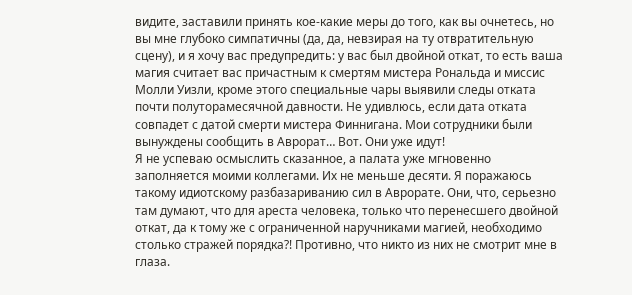видите, заставили принять кое-какие меры до того, как вы очнетесь, но вы мне глубоко симпатичны (да, да, невзирая на ту отвратительную сцену), и я хочу вас предупредить: у вас был двойной откат, то есть ваша магия считает вас причастным к смертям мистера Рональда и миссис Молли Уизли, кроме этого специальные чары выявили следы отката почти полуторамесячной давности. Не удивлюсь, если дата отката совпадет с датой смерти мистера Финнигана. Мои сотрудники были вынуждены сообщить в Аврорат… Вот. Они уже идут!
Я не успеваю осмыслить сказанное, а палата уже мгновенно заполняется моими коллегами. Их не меньше десяти. Я поражаюсь такому идиотскому разбазариванию сил в Аврорате. Они, что, серьезно там думают, что для ареста человека, только что перенесшего двойной откат, да к тому же с ограниченной наручниками магией, необходимо столько стражей порядка?! Противно, что никто из них не смотрит мне в глаза.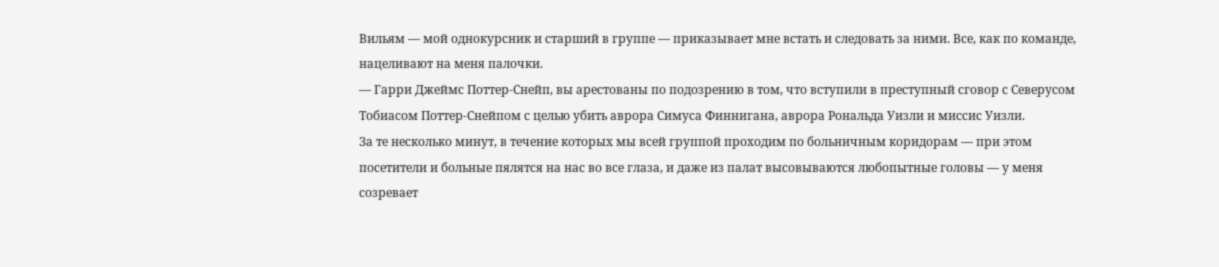Вильям — мой однокурсник и старший в группе — приказывает мне встать и следовать за ними. Все, как по команде, нацеливают на меня палочки.
— Гарри Джеймс Поттер-Снейп, вы арестованы по подозрению в том, что вступили в преступный сговор с Северусом Тобиасом Поттер-Снейпом с целью убить аврора Симуса Финнигана, аврора Рональда Уизли и миссис Уизли.
За те несколько минут, в течение которых мы всей группой проходим по больничным коридорам — при этом посетители и больные пялятся на нас во все глаза, и даже из палат высовываются любопытные головы — у меня созревает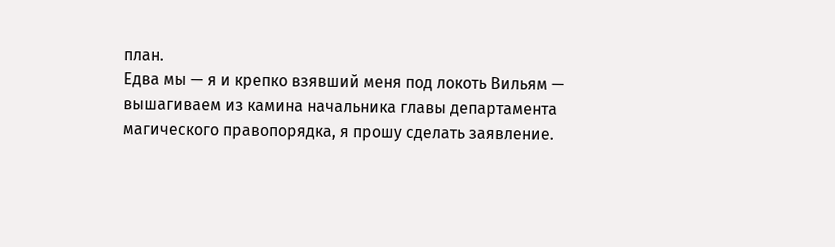план.
Едва мы — я и крепко взявший меня под локоть Вильям — вышагиваем из камина начальника главы департамента магического правопорядка, я прошу сделать заявление.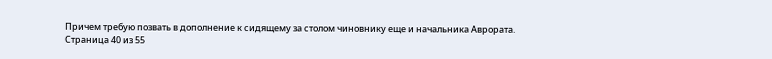Причем требую позвать в дополнение к сидящему за столом чиновнику еще и начальника Аврората.
Страница 40 из 55